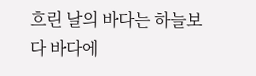흐린 날의 바다는 하늘보다 바다에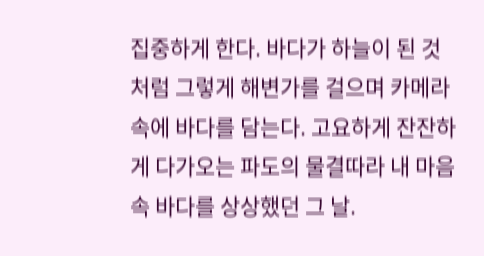집중하게 한다. 바다가 하늘이 된 것처럼 그렇게 해변가를 걸으며 카메라 속에 바다를 담는다. 고요하게 잔잔하게 다가오는 파도의 물결따라 내 마음 속 바다를 상상했던 그 날.